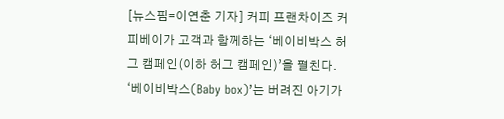[뉴스핌=이연춘 기자] 커피 프랜차이즈 커피베이가 고객과 함께하는 ‘베이비박스 허그 캠페인(이하 허그 캠페인)’을 펼친다.
‘베이비박스(Baby box)’는 버려진 아기가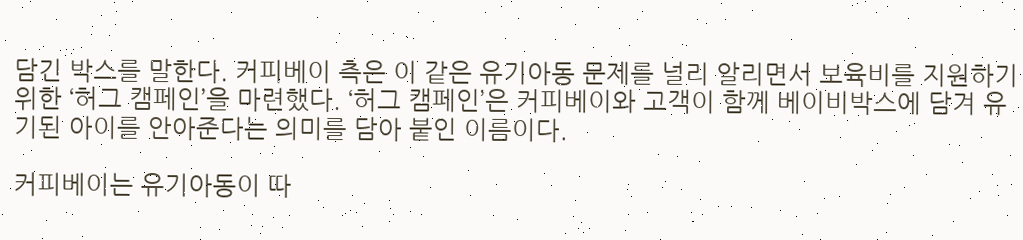담긴 박스를 말한다. 커피베이 측은 이 같은 유기아동 문제를 널리 알리면서 보육비를 지원하기 위한 ‘허그 캠페인’을 마련했다. ‘허그 캠페인’은 커피베이와 고객이 함께 베이비박스에 담겨 유기된 아이를 안아준다는 의미를 담아 붙인 이름이다.

커피베이는 유기아동이 따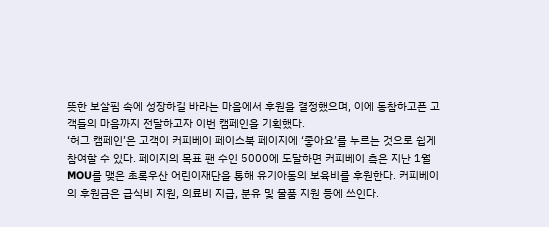뜻한 보살핌 속에 성장하길 바라는 마음에서 후원을 결정했으며, 이에 동참하고픈 고객들의 마음까지 전달하고자 이번 캠페인을 기획했다.
‘허그 캠페인’은 고객이 커피베이 페이스북 페이지에 ‘좋아요’를 누르는 것으로 쉽게 참여할 수 있다. 페이지의 목표 팬 수인 5000에 도달하면 커피베이 측은 지난 1월 MOU를 맺은 초록우산 어린이재단을 통해 유기아동의 보육비를 후원한다. 커피베이의 후원금은 급식비 지원, 의료비 지급, 분유 및 물품 지원 등에 쓰인다.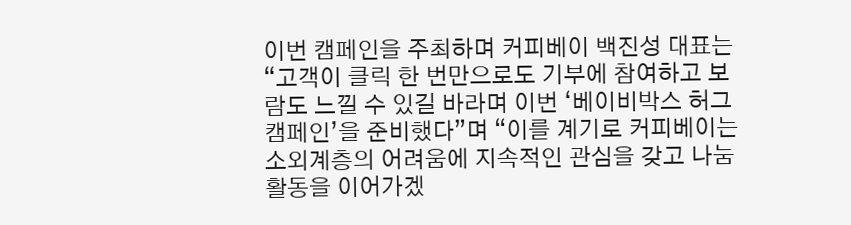이번 캠페인을 주최하며 커피베이 백진성 대표는 “고객이 클릭 한 번만으로도 기부에 참여하고 보람도 느낄 수 있길 바라며 이번 ‘베이비박스 허그 캠페인’을 준비했다”며 “이를 계기로 커피베이는 소외계층의 어려움에 지속적인 관심을 갖고 나눔 활동을 이어가겠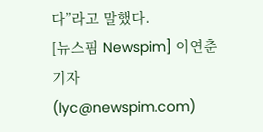다”라고 말했다.
[뉴스핌 Newspim] 이연춘 기자 (lyc@newspim.com)